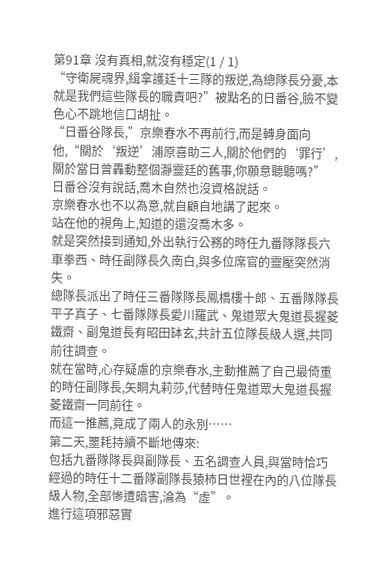第91章 沒有真相,就沒有穩定(1 / 1)
“守衛屍魂界,緝拿護廷十三隊的叛逆,為總隊長分憂,本就是我們這些隊長的職責吧?”被點名的日番谷,臉不變色心不跳地信口胡扯。
“日番谷隊長,”京樂春水不再前行,而是轉身面向他,“關於‘叛逆’浦原喜助三人,關於他們的‘罪行’,關於當日曾轟動整個瀞靈廷的舊事,你願意聽聽嗎?”
日番谷沒有說話,喬木自然也沒資格說話。
京樂春水也不以為意,就自顧自地講了起來。
站在他的視角上,知道的還沒喬木多。
就是突然接到通知,外出執行公務的時任九番隊隊長六車拳西、時任副隊長久南白,與多位席官的靈壓突然消失。
總隊長派出了時任三番隊隊長鳳橋樓十郎、五番隊隊長平子真子、七番隊隊長愛川羅武、鬼道眾大鬼道長握菱鐵齋、副鬼道長有昭田缽玄,共計五位隊長級人選,共同前往調查。
就在當時,心存疑慮的京樂春水,主動推薦了自己最倚重的時任副隊長,矢眮丸莉莎,代替時任鬼道眾大鬼道長握菱鐵齋一同前往。
而這一推薦,竟成了兩人的永別……
第二天,噩耗持續不斷地傳來:
包括九番隊隊長與副隊長、五名調查人員,與當時恰巧經過的時任十二番隊副隊長猿柿日世裡在內的八位隊長級人物,全部慘遭暗害,淪為“虛”。
進行這項邪惡實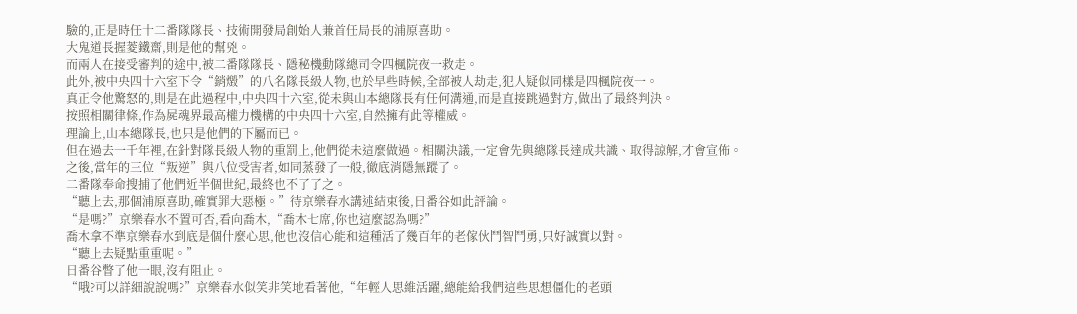驗的,正是時任十二番隊隊長、技術開發局創始人兼首任局長的浦原喜助。
大鬼道長握菱鐵齋,則是他的幫兇。
而兩人在接受審判的途中,被二番隊隊長、隱秘機動隊總司令四楓院夜一救走。
此外,被中央四十六室下令“銷燬”的八名隊長級人物,也於早些時候,全部被人劫走,犯人疑似同樣是四楓院夜一。
真正令他驚怒的,則是在此過程中,中央四十六室,從未與山本總隊長有任何溝通,而是直接跳過對方,做出了最終判決。
按照相關律條,作為屍魂界最高權力機構的中央四十六室,自然擁有此等權威。
理論上,山本總隊長,也只是他們的下屬而已。
但在過去一千年裡,在針對隊長級人物的重罰上,他們從未這麼做過。相關決議,一定會先與總隊長達成共識、取得諒解,才會宣佈。
之後,當年的三位“叛逆”與八位受害者,如同蒸發了一般,徹底消隱無蹤了。
二番隊奉命搜捕了他們近半個世紀,最終也不了了之。
“聽上去,那個浦原喜助,確實罪大惡極。”待京樂春水講述結束後,日番谷如此評論。
“是嗎?”京樂春水不置可否,看向喬木,“喬木七席,你也這麼認為嗎?”
喬木拿不準京樂春水到底是個什麼心思,他也沒信心能和這種活了幾百年的老傢伙鬥智鬥勇,只好誠實以對。
“聽上去疑點重重呢。”
日番谷瞥了他一眼,沒有阻止。
“哦?可以詳細說說嗎?”京樂春水似笑非笑地看著他,“年輕人思維活躍,總能給我們這些思想僵化的老頭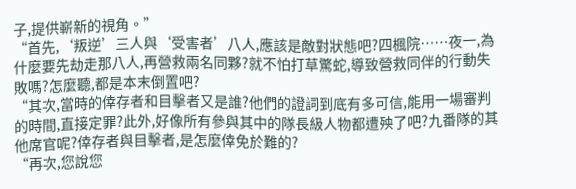子,提供嶄新的視角。”
“首先,‘叛逆’三人與‘受害者’八人,應該是敵對狀態吧?四楓院……夜一,為什麼要先劫走那八人,再營救兩名同夥?就不怕打草驚蛇,導致營救同伴的行動失敗嗎?怎麼聽,都是本末倒置吧?
“其次,當時的倖存者和目擊者又是誰?他們的證詞到底有多可信,能用一場審判的時間,直接定罪?此外,好像所有參與其中的隊長級人物都遭殃了吧?九番隊的其他席官呢?倖存者與目擊者,是怎麼倖免於難的?
“再次,您說您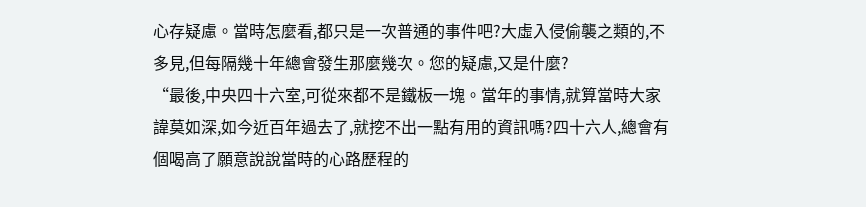心存疑慮。當時怎麼看,都只是一次普通的事件吧?大虛入侵偷襲之類的,不多見,但每隔幾十年總會發生那麼幾次。您的疑慮,又是什麼?
“最後,中央四十六室,可從來都不是鐵板一塊。當年的事情,就算當時大家諱莫如深,如今近百年過去了,就挖不出一點有用的資訊嗎?四十六人,總會有個喝高了願意說說當時的心路歷程的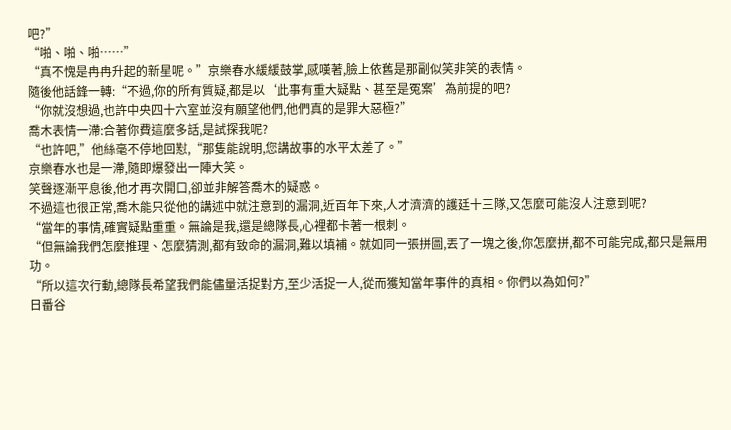吧?”
“啪、啪、啪……”
“真不愧是冉冉升起的新星呢。”京樂春水緩緩鼓掌,感嘆著,臉上依舊是那副似笑非笑的表情。
隨後他話鋒一轉:“不過,你的所有質疑,都是以‘此事有重大疑點、甚至是冤案’為前提的吧?
“你就沒想過,也許中央四十六室並沒有願望他們,他們真的是罪大惡極?”
喬木表情一滯:合著你費這麼多話,是試探我呢?
“也許吧,”他絲毫不停地回懟,“那隻能說明,您講故事的水平太差了。”
京樂春水也是一滯,隨即爆發出一陣大笑。
笑聲逐漸平息後,他才再次開口,卻並非解答喬木的疑惑。
不過這也很正常,喬木能只從他的講述中就注意到的漏洞,近百年下來,人才濟濟的護廷十三隊,又怎麼可能沒人注意到呢?
“當年的事情,確實疑點重重。無論是我,還是總隊長,心裡都卡著一根刺。
“但無論我們怎麼推理、怎麼猜測,都有致命的漏洞,難以填補。就如同一張拼圖,丟了一塊之後,你怎麼拼,都不可能完成,都只是無用功。
“所以這次行動,總隊長希望我們能儘量活捉對方,至少活捉一人,從而獲知當年事件的真相。你們以為如何?”
日番谷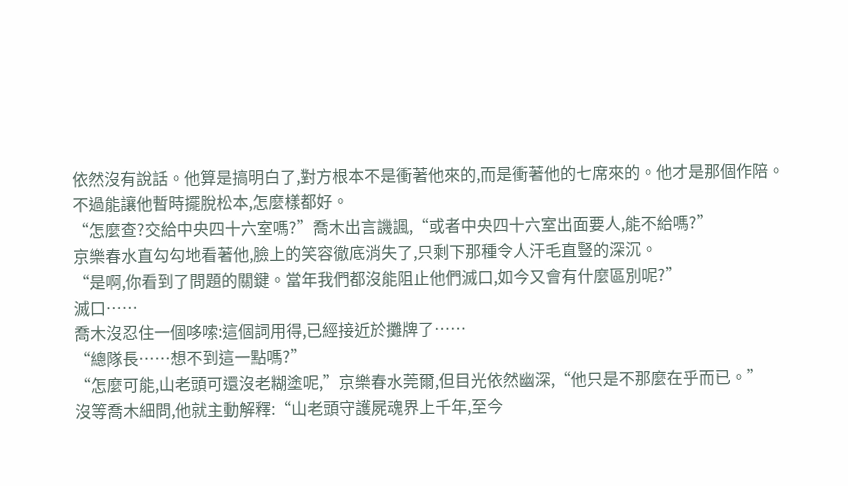依然沒有說話。他算是搞明白了,對方根本不是衝著他來的,而是衝著他的七席來的。他才是那個作陪。
不過能讓他暫時擺脫松本,怎麼樣都好。
“怎麼查?交給中央四十六室嗎?”喬木出言譏諷,“或者中央四十六室出面要人,能不給嗎?”
京樂春水直勾勾地看著他,臉上的笑容徹底消失了,只剩下那種令人汗毛直豎的深沉。
“是啊,你看到了問題的關鍵。當年我們都沒能阻止他們滅口,如今又會有什麼區別呢?”
滅口……
喬木沒忍住一個哆嗦:這個詞用得,已經接近於攤牌了……
“總隊長……想不到這一點嗎?”
“怎麼可能,山老頭可還沒老糊塗呢,”京樂春水莞爾,但目光依然幽深,“他只是不那麼在乎而已。”
沒等喬木細問,他就主動解釋:“山老頭守護屍魂界上千年,至今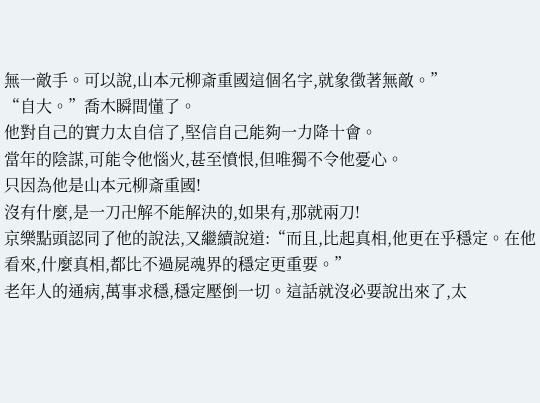無一敵手。可以說,山本元柳斎重國這個名字,就象徵著無敵。”
“自大。”喬木瞬間懂了。
他對自己的實力太自信了,堅信自己能夠一力降十會。
當年的陰謀,可能令他惱火,甚至憤恨,但唯獨不令他憂心。
只因為他是山本元柳斎重國!
沒有什麼,是一刀卍解不能解決的,如果有,那就兩刀!
京樂點頭認同了他的說法,又繼續說道:“而且,比起真相,他更在乎穩定。在他看來,什麼真相,都比不過屍魂界的穩定更重要。”
老年人的通病,萬事求穩,穩定壓倒一切。這話就沒必要說出來了,太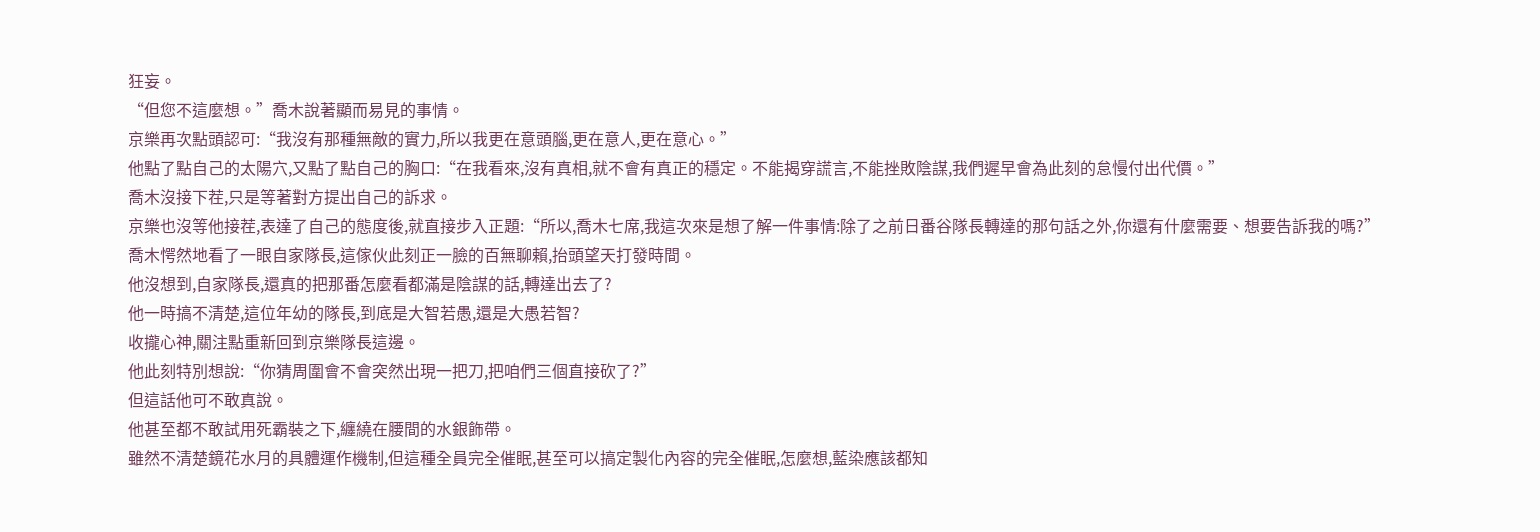狂妄。
“但您不這麼想。”喬木說著顯而易見的事情。
京樂再次點頭認可:“我沒有那種無敵的實力,所以我更在意頭腦,更在意人,更在意心。”
他點了點自己的太陽穴,又點了點自己的胸口:“在我看來,沒有真相,就不會有真正的穩定。不能揭穿謊言,不能挫敗陰謀,我們遲早會為此刻的怠慢付出代價。”
喬木沒接下茬,只是等著對方提出自己的訴求。
京樂也沒等他接茬,表達了自己的態度後,就直接步入正題:“所以,喬木七席,我這次來是想了解一件事情:除了之前日番谷隊長轉達的那句話之外,你還有什麼需要、想要告訴我的嗎?”
喬木愕然地看了一眼自家隊長,這傢伙此刻正一臉的百無聊賴,抬頭望天打發時間。
他沒想到,自家隊長,還真的把那番怎麼看都滿是陰謀的話,轉達出去了?
他一時搞不清楚,這位年幼的隊長,到底是大智若愚,還是大愚若智?
收攏心神,關注點重新回到京樂隊長這邊。
他此刻特別想說:“你猜周圍會不會突然出現一把刀,把咱們三個直接砍了?”
但這話他可不敢真說。
他甚至都不敢試用死霸裝之下,纏繞在腰間的水銀飾帶。
雖然不清楚鏡花水月的具體運作機制,但這種全員完全催眠,甚至可以搞定製化內容的完全催眠,怎麼想,藍染應該都知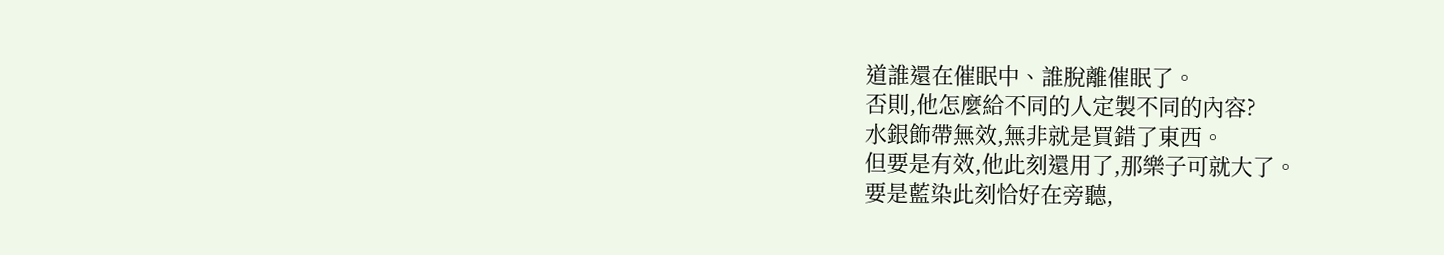道誰還在催眠中、誰脫離催眠了。
否則,他怎麼給不同的人定製不同的內容?
水銀飾帶無效,無非就是買錯了東西。
但要是有效,他此刻還用了,那樂子可就大了。
要是藍染此刻恰好在旁聽,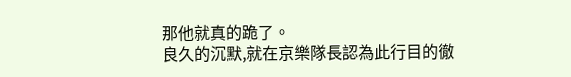那他就真的跪了。
良久的沉默,就在京樂隊長認為此行目的徹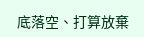底落空、打算放棄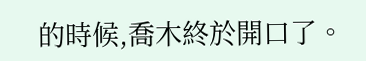的時候,喬木終於開口了。